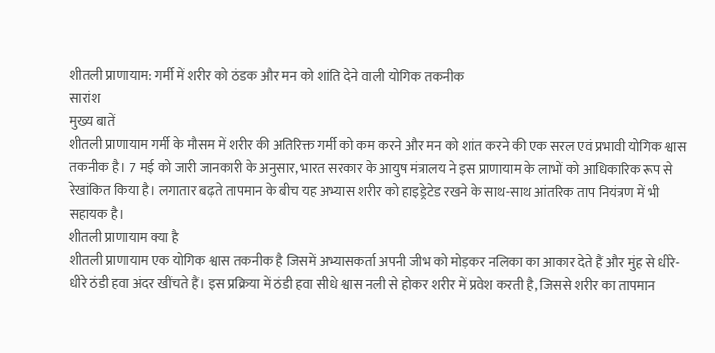शीतली प्राणायाम: गर्मी में शरीर को ठंडक और मन को शांति देने वाली योगिक तकनीक
सारांश
मुख्य बातें
शीतली प्राणायाम गर्मी के मौसम में शरीर की अतिरिक्त गर्मी को कम करने और मन को शांत करने की एक सरल एवं प्रभावी योगिक श्वास तकनीक है। 7 मई को जारी जानकारी के अनुसार, भारत सरकार के आयुष मंत्रालय ने इस प्राणायाम के लाभों को आधिकारिक रूप से रेखांकित किया है। लगातार बढ़ते तापमान के बीच यह अभ्यास शरीर को हाइड्रेटेड रखने के साथ-साथ आंतरिक ताप नियंत्रण में भी सहायक है।
शीतली प्राणायाम क्या है
शीतली प्राणायाम एक योगिक श्वास तकनीक है जिसमें अभ्यासकर्ता अपनी जीभ को मोड़कर नलिका का आकार देते हैं और मुंह से धीरे-धीरे ठंडी हवा अंदर खींचते हैं। इस प्रक्रिया में ठंडी हवा सीधे श्वास नली से होकर शरीर में प्रवेश करती है, जिससे शरीर का तापमान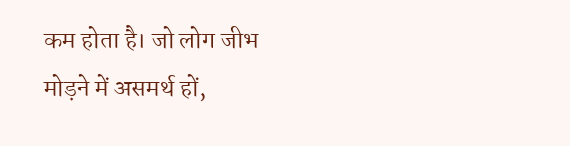कम होता है। जो लोग जीभ मोड़ने में असमर्थ हों,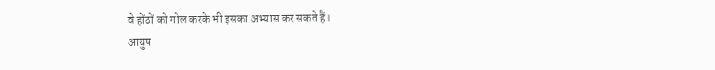वे होंठों को गोल करके भी इसका अभ्यास कर सकते हैं।
आयुष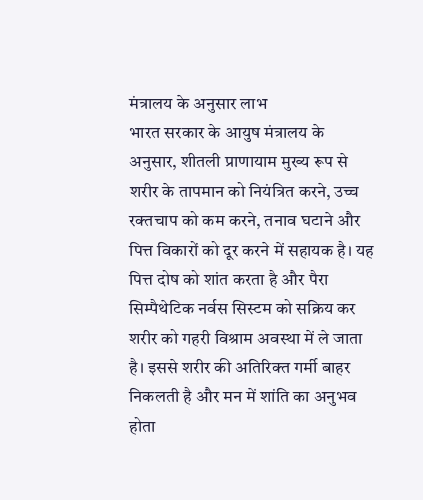मंत्रालय के अनुसार लाभ
भारत सरकार के आयुष मंत्रालय के अनुसार, शीतली प्राणायाम मुख्य रूप से शरीर के तापमान को नियंत्रित करने, उच्च रक्तचाप को कम करने, तनाव घटाने और पित्त विकारों को दूर करने में सहायक है। यह पित्त दोष को शांत करता है और पैरा सिम्पैथेटिक नर्वस सिस्टम को सक्रिय कर शरीर को गहरी विश्राम अवस्था में ले जाता है। इससे शरीर की अतिरिक्त गर्मी बाहर निकलती है और मन में शांति का अनुभव होता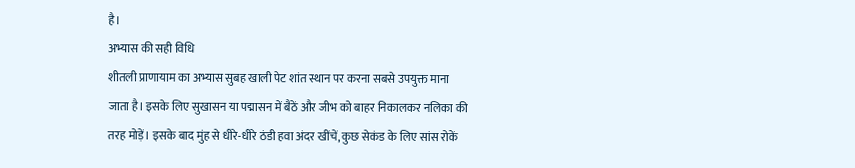है।
अभ्यास की सही विधि
शीतली प्राणायाम का अभ्यास सुबह खाली पेट शांत स्थान पर करना सबसे उपयुक्त माना जाता है। इसके लिए सुखासन या पद्मासन में बैठें और जीभ को बाहर निकालकर नलिका की तरह मोड़ें। इसके बाद मुंह से धीरे-धीरे ठंडी हवा अंदर खींचें, कुछ सेकंड के लिए सांस रोकें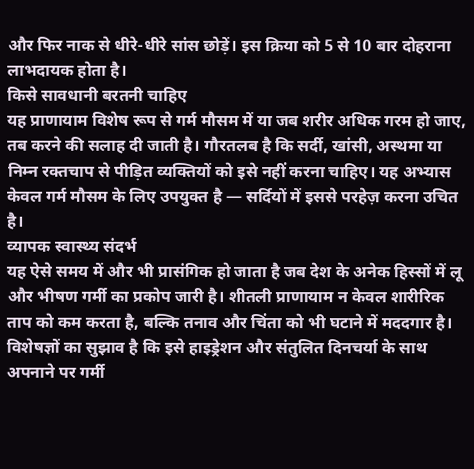और फिर नाक से धीरे-धीरे सांस छोड़ें। इस क्रिया को 5 से 10 बार दोहराना लाभदायक होता है।
किसे सावधानी बरतनी चाहिए
यह प्राणायाम विशेष रूप से गर्म मौसम में या जब शरीर अधिक गरम हो जाए, तब करने की सलाह दी जाती है। गौरतलब है कि सर्दी, खांसी, अस्थमा या निम्न रक्तचाप से पीड़ित व्यक्तियों को इसे नहीं करना चाहिए। यह अभ्यास केवल गर्म मौसम के लिए उपयुक्त है — सर्दियों में इससे परहेज़ करना उचित है।
व्यापक स्वास्थ्य संदर्भ
यह ऐसे समय में और भी प्रासंगिक हो जाता है जब देश के अनेक हिस्सों में लू और भीषण गर्मी का प्रकोप जारी है। शीतली प्राणायाम न केवल शारीरिक ताप को कम करता है, बल्कि तनाव और चिंता को भी घटाने में मददगार है। विशेषज्ञों का सुझाव है कि इसे हाइड्रेशन और संतुलित दिनचर्या के साथ अपनाने पर गर्मी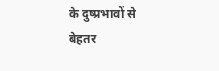के दुष्प्रभावों से बेहतर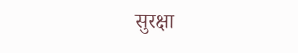सुरक्षा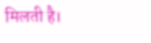मिलती है।